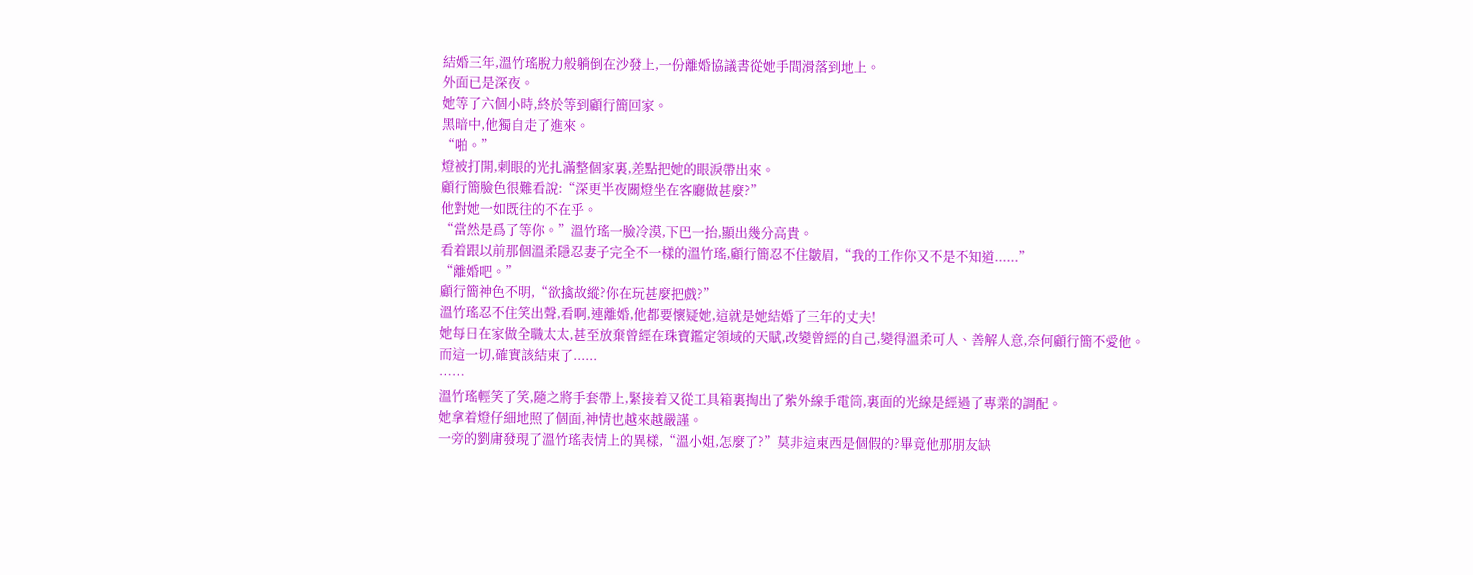結婚三年,溫竹瑤脫力般躺倒在沙發上,一份離婚協議書從她手間滑落到地上。
外面已是深夜。
她等了六個小時,終於等到顧行簡回家。
黑暗中,他獨自走了進來。
“啪。”
燈被打開,刺眼的光扎滿整個家裏,差點把她的眼淚帶出來。
顧行簡臉色很難看說:“深更半夜關燈坐在客廳做甚麼?”
他對她一如既往的不在乎。
“當然是爲了等你。”溫竹瑤一臉冷漠,下巴一抬,顯出幾分高貴。
看着跟以前那個溫柔隱忍妻子完全不一樣的溫竹瑤,顧行簡忍不住皺眉,“我的工作你又不是不知道......”
“離婚吧。”
顧行簡神色不明,“欲擒故縱?你在玩甚麼把戲?”
溫竹瑤忍不住笑出聲,看啊,連離婚,他都要懷疑她,這就是她結婚了三年的丈夫!
她每日在家做全職太太,甚至放棄曾經在珠寶鑑定領域的天賦,改變曾經的自己,變得溫柔可人、善解人意,奈何顧行簡不愛他。
而這一切,確實該結束了......
……
溫竹瑤輕笑了笑,隨之將手套帶上,緊接着又從工具箱裏掏出了紫外線手電筒,裏面的光線是經過了專業的調配。
她拿着燈仔細地照了個面,神情也越來越嚴謹。
一旁的劉庸發現了溫竹瑤表情上的異樣,“溫小姐,怎麼了?”莫非這東西是個假的?畢竟他那朋友缺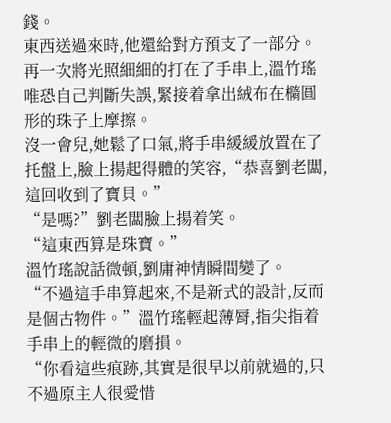錢。
東西送過來時,他還給對方預支了一部分。
再一次將光照細細的打在了手串上,溫竹瑤唯恐自己判斷失誤,緊接着拿出絨布在橢圓形的珠子上摩擦。
沒一會兒,她鬆了口氣,將手串緩緩放置在了托盤上,臉上揚起得體的笑容,“恭喜劉老闆,這回收到了寶貝。”
“是嗎?”劉老闆臉上揚着笑。
“這東西算是珠寶。”
溫竹瑤說話微頓,劉庸神情瞬間變了。
“不過這手串算起來,不是新式的設計,反而是個古物件。”溫竹瑤輕起薄脣,指尖指着手串上的輕微的磨損。
“你看這些痕跡,其實是很早以前就過的,只不過原主人很愛惜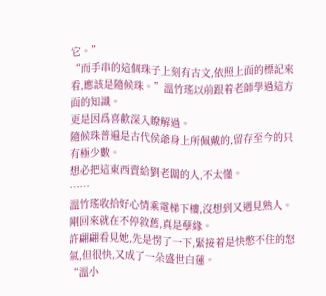它。”
“而手串的這個珠子上刻有古文,依照上面的標記來看,應該是隨候珠。”溫竹瑤以前跟着老師學過這方面的知識。
更是因爲喜歡深入瞭解過。
隨候珠普遍是古代侯爺身上所佩戴的,留存至今的只有極少數。
想必把這東西賣給劉老闆的人,不太懂。
……
溫竹瑤收拾好心情乘電梯下樓,沒想到又遇見熟人。
剛回來就在不停敘舊,真是孽緣。
許翩翩看見她,先是愣了一下,緊接着是快憋不住的怒氣,但很快,又成了一朵盛世白蓮。
“溫小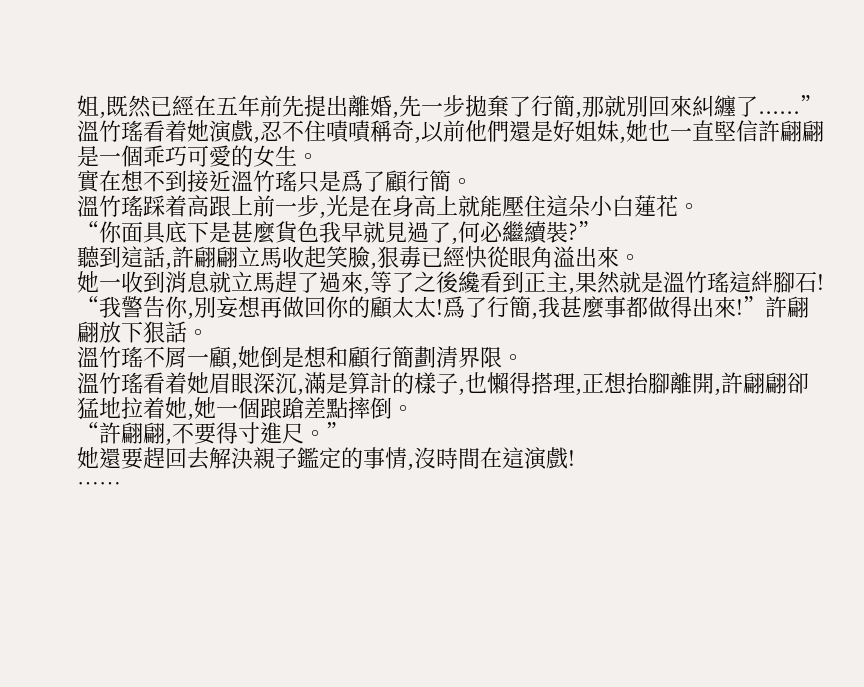姐,既然已經在五年前先提出離婚,先一步拋棄了行簡,那就別回來糾纏了......”
溫竹瑤看着她演戲,忍不住嘖嘖稱奇,以前他們還是好姐妹,她也一直堅信許翩翩是一個乖巧可愛的女生。
實在想不到接近溫竹瑤只是爲了顧行簡。
溫竹瑤踩着高跟上前一步,光是在身高上就能壓住這朵小白蓮花。
“你面具底下是甚麼貨色我早就見過了,何必繼續裝?”
聽到這話,許翩翩立馬收起笑臉,狠毒已經快從眼角溢出來。
她一收到消息就立馬趕了過來,等了之後纔看到正主,果然就是溫竹瑤這絆腳石!
“我警告你,別妄想再做回你的顧太太!爲了行簡,我甚麼事都做得出來!”許翩翩放下狠話。
溫竹瑤不屑一顧,她倒是想和顧行簡劃清界限。
溫竹瑤看着她眉眼深沉,滿是算計的樣子,也懶得搭理,正想抬腳離開,許翩翩卻猛地拉着她,她一個踉蹌差點摔倒。
“許翩翩,不要得寸進尺。”
她還要趕回去解決親子鑑定的事情,沒時間在這演戲!
……